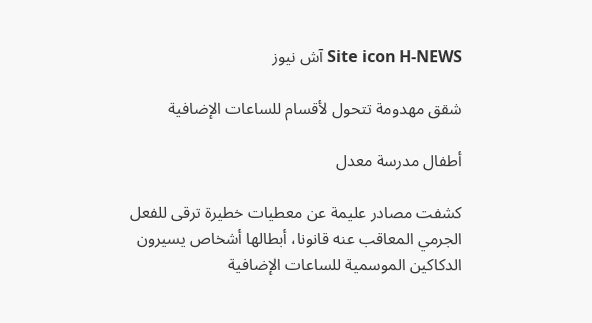Site icon H-NEWS آش نيوز

شقق مهدومة تتحول لأقسام للساعات الإضافية

أطفال مدرسة معدل

كشفت مصادر عليمة عن معطيات خطيرة ترقى للفعل الجرمي المعاقب عنه قانونا، أبطالها أشخاص يسيرون الدكاكين الموسمية للساعات الإضافية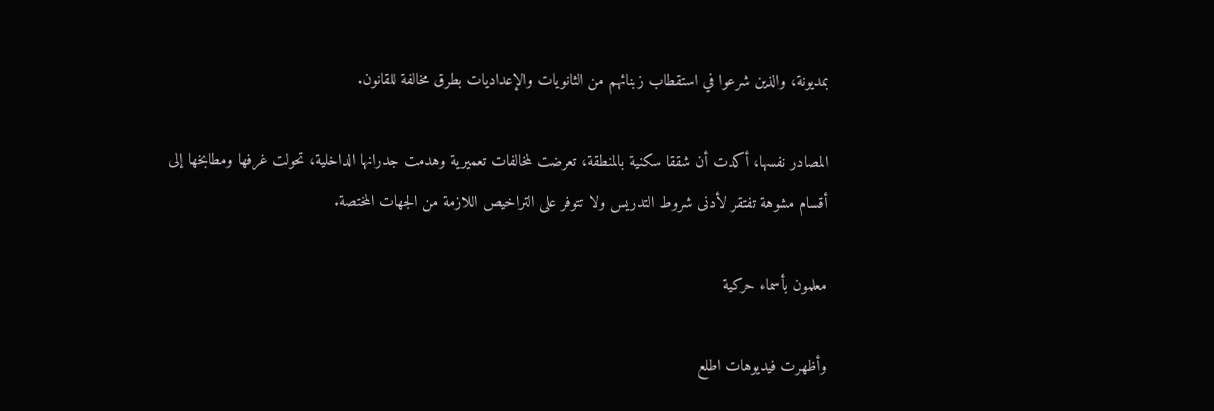بمديونة، والذين شرعوا في استقطاب زبنائهم من الثانويات والإعداديات بطرق مخالفة للقانون.

المصادر نفسها، أكدت أن شققا سكنية بالمنطقة، تعرضت لمخالفات تعميرية وهدمت جدرانها الداخلية، تحولت غرفها ومطابخها إلى أقسام مشوهة تفتقر لأدنى شروط التدريس ولا تتوفر على التراخيص اللازمة من الجهات المختصة.

معلمون بأسماء حركية

وأظهرت فيديوهات اطلع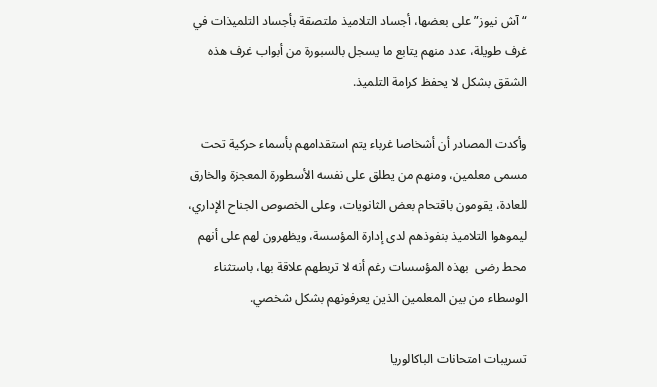“آش نيوز” على بعضها، أجساد التلاميذ ملتصقة بأجساد التلميذات في غرف طويلة، عدد منهم يتابع ما يسجل بالسبورة من أبواب غرف هذه الشقق بشكل لا يحفظ كرامة التلميذ.

وأكدت المصادر أن أشخاصا غرباء يتم استقدامهم بأسماء حركية تحت مسمى معلمين، ومنهم من يطلق على نفسه الأسطورة المعجزة والخارق للعادة، يقومون باقتحام بعض الثانويات، وعلى الخصوص الجناح الإداري، ليموهوا التلاميذ بنفوذهم لدى إدارة المؤسسة، ويظهرون لهم على أنهم محط رضى  بهذه المؤسسات رغم أنه لا تربطهم علاقة بها، باستثناء الوسطاء من بين المعلمين الذين يعرفونهم بشكل شخصي.

تسريبات امتحانات الباكالوريا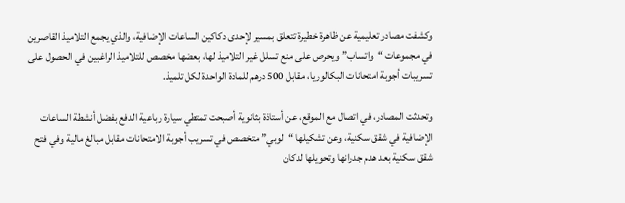وكشفت مصادر تعليمية عن ظاهرة خطيرة تتعلق بمسير لإحدى دكاكين الساعات الإضافية، والذي يجمع التلاميذ القاصرين في مجموعات “واتساب” ويحرص على منع تسلل غير التلاميذ لها، بعضها مخصص للتلاميذ الراغبين في الحصول على تسريبات أجوبة امتحانات البكالوريا، مقابل 500 درهم للمادة الواحدة لكل تلميذ.

وتحدثت المصادر، في اتصال مع الموقع، عن أستاذة بثانوية أصبحت تمتطي سيارة رباعية الدفع بفضل أنشطة الساعات الإضافية في شقق سكنية، وعن تشكيلها “لوبي” متخصص في تسريب أجوبة الامتحانات مقابل مبالغ مالية وفي فتح شقق سكنية بعد هدم جدرانها وتحويلها لدكان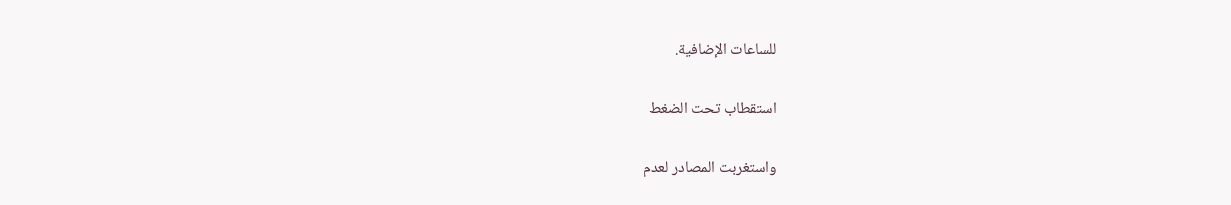للساعات الإضافية.

استقطاب تحت الضغط

واستغربت المصادر لعدم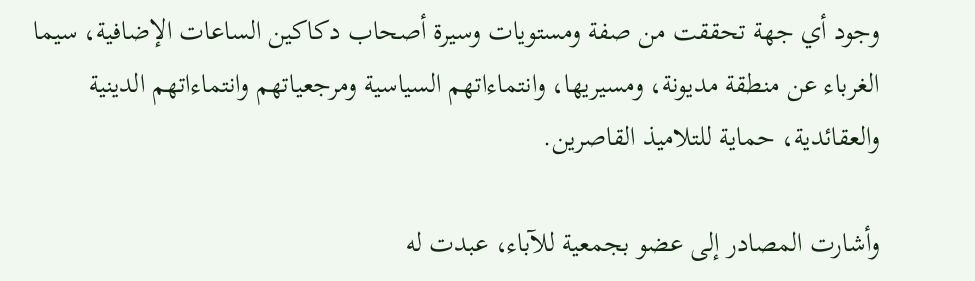وجود أي جهة تحققت من صفة ومستويات وسيرة أصحاب دكاكين الساعات الإضافية، سيما الغرباء عن منطقة مديونة، ومسيريها، وانتماءاتهم السياسية ومرجعياتهم وانتماءاتهم الدينية والعقائدية، حماية للتلاميذ القاصرين.

وأشارت المصادر إلى عضو بجمعية للآباء، عبدت له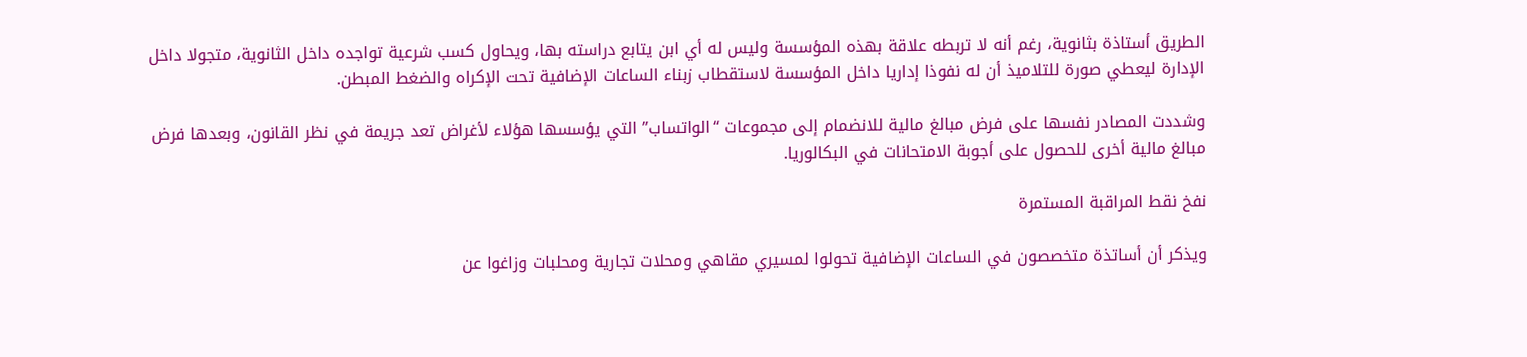الطريق أستاذة بثانوية، رغم أنه لا تربطه علاقة بهذه المؤسسة وليس له أي ابن يتابع دراسته بها، ويحاول كسب شرعية تواجده داخل الثانوية، متجولا داخل الإدارة ليعطي صورة للتلاميذ أن له نفوذا إداريا داخل المؤسسة لاستقطاب زبناء الساعات الإضافية تحت الإكراه والضغط المبطن.

وشددت المصادر نفسها على فرض مبالغ مالية للانضمام إلى مجموعات “الواتساب” التي يؤسسها هؤلاء لأغراض تعد جريمة في نظر القانون، وبعدها فرض مبالغ مالية أخرى للحصول على أجوبة الامتحانات في البكالوريا.

نفخ نقط المراقبة المستمرة

ويذكر أن أساتذة متخصصون في الساعات الإضافية تحولوا لمسيري مقاهي ومحلات تجارية ومحلبات وزاغوا عن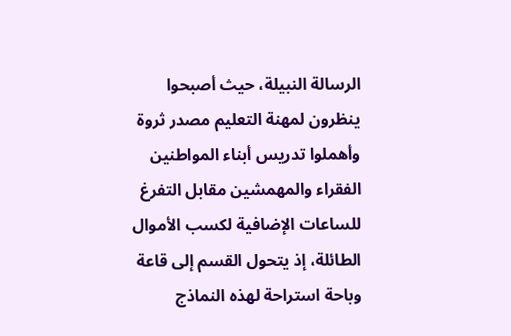الرسالة النبيلة، حيث أصبحوا ينظرون لمهنة التعليم مصدر ثروة وأهملوا تدريس أبناء المواطنين الفقراء والمهمشين مقابل التفرغ للساعات الإضافية لكسب الأموال الطائلة، إذ يتحول القسم إلى قاعة وباحة استراحة لهذه النماذج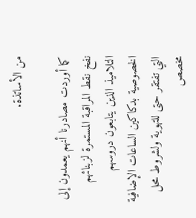من الأساتذة.

كما أوردت مصادرنا أنهم يعمدون إلى نفخ نقط المراقبة المستمرة لزبنائهم التلاميذ الذين يتابعون دروسهم الخصوصية بدكاكين الساعات الإضافية التي تفتقر حتى للتهوية ولشروط محل مخصص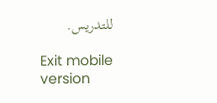للتدريس.

Exit mobile version